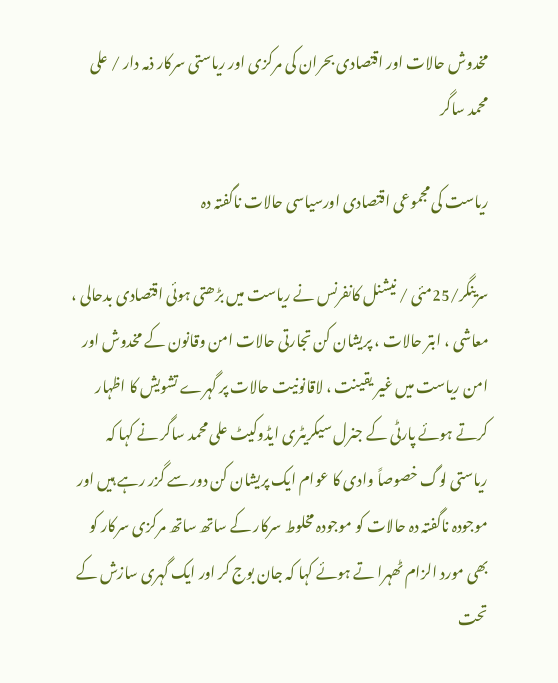مخدوش حالات اور اقتصادی بحران کی مرکزی اور ریاستی سرکار ذمہ دار / علی محمد ساگر

ریاست کی مجموعی اقتصادی اورسیاسی حالات ناگفتہ دہ

سرینگر/25مئی / نیشنل کانفرنس نے ریاست میں بڑھتی ہوئی اقتصادی بدحالی ، معاشی ، ابتر حالات ، پریشان کن تجارتی حالات امن وقانون کے مخدوش اور امن ریاست میں غیر یقینت ، لاقانونیت حالات پر گہرے تشویش کا اظہار کرتے ہوئے پارٹی کے جنرل سیکریٹری ایڈوکیٹ علی محمد ساگر نے کہا کہ ریاستی لوگ خصوصاً وادی کا عوام ایک پریشان کن دور سے گزر رہے ہیں اور موجودہ ناگفتہ دہ حالات کو موجودہ مخلوط سرکار کے ساتھ ساتھ مرکزی سرکار کو بھی مورد الزام ٹھہرا تے ہوئے کہا کہ جان بوج کر اور ایک گہری سازش کے تحت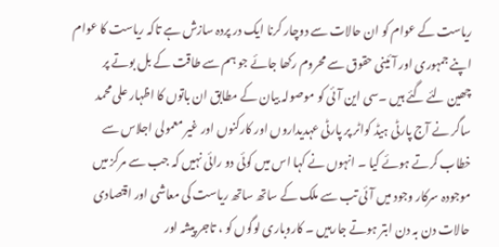ریاست کے عوام کو ان حالات سے دوچار کرنا ایک در پردہ سازش ہے تاکہ ریاست کا عوام اپنے جمہوری اور آئینی حقوق سے محروم رکھا جائے جو ہم سے طاقت کے بل بوتے پر چھین لئے گئے ہیں ۔سی این آئی کو موصولہ بیان کے مطابق ان باتوں کا اظہار علی محمد ساگر نے آج پارٹی ہیڈ کواٹر پر پارٹی عہدیداروں اور کارکنوں اور غیر معمولی اجلاس سے خطاب کرتے ہوئے کیا ۔ انہوں نے کہا اس میں کوئی دو رائی نہیں کہ جب سے مرکز میں موجودہ سرکار وجود میں آئی تب سے ملک کے ساتھ ساتھ ریاست کی معاشی اور اقتصادی حالات دن بہ دن ابتر ہوتے جارہیں ۔ کاروباری لوگوں کو ، تاجر پیشہ اور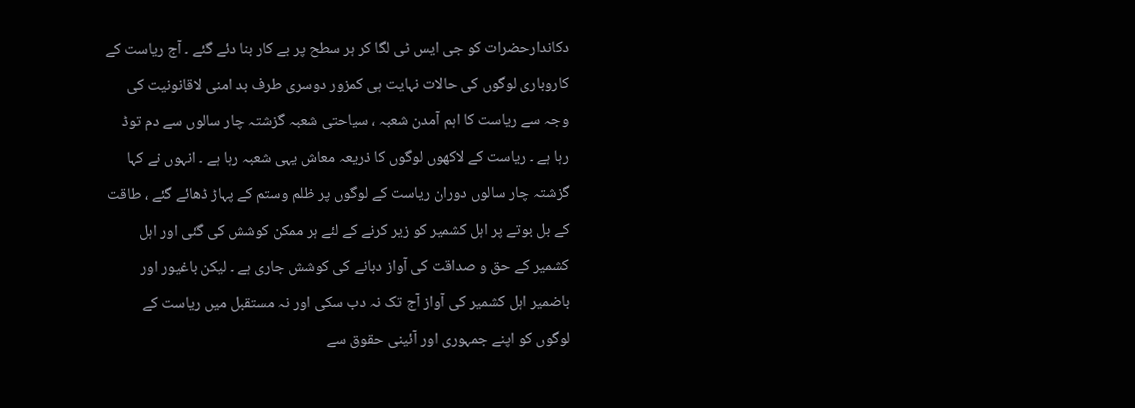دکاندارحضرات کو جی ایس ٹی لگا کر ہر سطح پر بے کار بنا دئے گئے ۔ آج ریاست کے کاروباری لوگوں کی حالات نہایت ہی کمزور دوسری طرف بد امنی لاقانونیت کی وجہ سے ریاست کا اہم آمدن شعبہ ، سیاحتی شعبہ گزشتہ چار سالوں سے دم توڈ رہا ہے ۔ ریاست کے لاکھوں لوگوں کا ذریعہ معاش یہی شعبہ رہا ہے ۔ انہوں نے کہا گزشتہ چار سالوں دوران ریاست کے لوگوں پر ظلم وستم کے پہاڑ ڈھائے گئے ، طاقت کے بل بوتے پر اہل کشمیر کو زیر کرنے کے لئے ہر ممکن کوشش کی گئی اور اہل کشمیر کے حق و صداقت کی آواز دبانے کی کوشش جاری ہے ۔ لیکن باغیور اور باضمیر اہل کشمیر کی آواز آج تک نہ دب سکی اور نہ مستقبل میں ریاست کے لوگوں کو اپنے جمہوری اور آئینی حقوق سے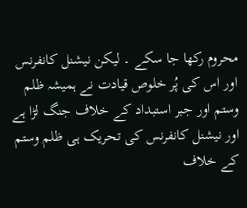محروم رکھا جا سکے ۔ لیکن نیشنل کانفرنس اور اس کی پُر خلوص قیادت نے ہمیشہ ظلم وستم اور جبر استبداد کے خلاف جنگ لڑا ہے اور نیشنل کانفرنس کی تحریک ہی ظلم وستم کے خلاف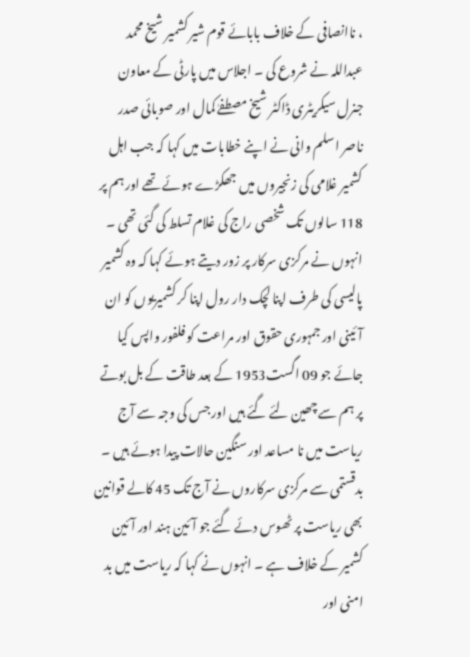، ناانصافی کے خلاف بابائے قوم شیر کشمیر شیخ محمد عبداللہ نے شروع کی ۔ اجلاس میں پارٹی کے معاون جنرل سیکریٹری ڈاکٹر شیخ مصطفےٰ کمال اور صوبائی صدر ناصر اسلم وانی نے اپنے خطابات میں کہا کہ جب اہل کشمیر غلامی کی زنجیروں میں جھکڑے ہوئے تھے اور ہم پر 118 سالوں تک شخصی راج کی غلام تسلط کی گئی تھی ۔ انہوں نے مرکزی سرکار پر زور دیتے ہوئے کہا کہ وہ کشمیر پالیسی کی طرف اپنا لچک دار رول اپنا کر کشمیریوں کو ان آئینی اور جمہوری حقوق اور مراعت کو فلفور واپس کیا جائے جو 09 اگست1953 کے بعد طاقت کے بل بوتے پر ہم سے چھین لئے گئے ہیں اور جس کی وجہ سے آج ریاست میں نا مساعد اور سنگین حالات پیدا ہوئے ہیں ۔ بدقستمی سے مرکزی سرکاروں نے آج تک 45 کالے قوانین بھی ریاست پر ٹھوس دئے گئے جو آئین ہند اور آئین کشمیر کے خلاف ہے ۔ انہوں نے کہا کہ ریاست میں بد امنی اور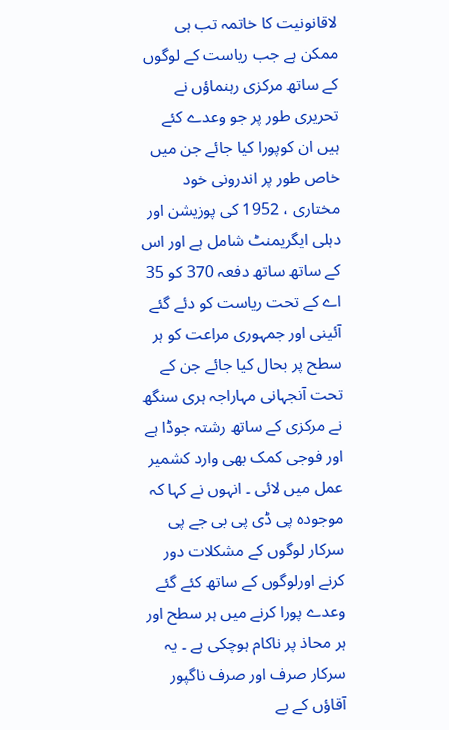لاقانونیت کا خاتمہ تب ہی ممکن ہے جب ریاست کے لوگوں کے ساتھ مرکزی رہنماؤں نے تحریری طور پر جو وعدے کئے ہیں ان کوپورا کیا جائے جن میں خاص طور پر اندرونی خود مختاری ، 1952 کی پوزیشن اور دہلی ایگریمنٹ شامل ہے اور اس کے ساتھ ساتھ دفعہ 370 کو 35 اے کے تحت ریاست کو دئے گئے آئینی اور جمہوری مراعت کو ہر سطح پر بحال کیا جائے جن کے تحت آنجہانی مہاراجہ ہری سنگھ نے مرکزی کے ساتھ رشتہ جوڈا ہے اور فوجی کمک بھی وارد کشمیر عمل میں لائی ۔ انہوں نے کہا کہ موجودہ پی ڈی پی بی جے پی سرکار لوگوں کے مشکلات دور کرنے اورلوگوں کے ساتھ کئے گئے وعدے پورا کرنے میں ہر سطح اور ہر محاذ پر ناکام ہوچکی ہے ۔ یہ سرکار صرف اور صرف ناگپور آقاؤں کے بے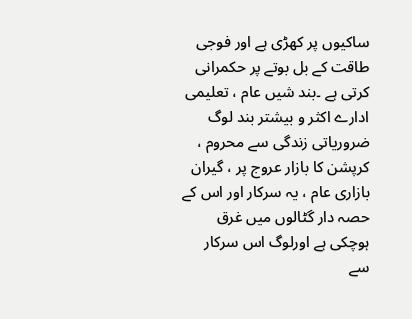ساکیوں پر کھڑی ہے اور فوجی طاقت کے بل بوتے پر حکمرانی کرتی ہے ۔بند شیں عام ، تعلیمی ادارے اکثر و بیشتر بند لوگ ضروریاتی زندگی سے محروم ، کرپشن کا بازار عروج پر ، گیران بازاری عام ، یہ سرکار اور اس کے حصہ دار گٹالوں میں غرق ہوچکی ہے اورلوگ اس سرکار سے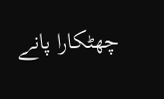چھٹکارا پانے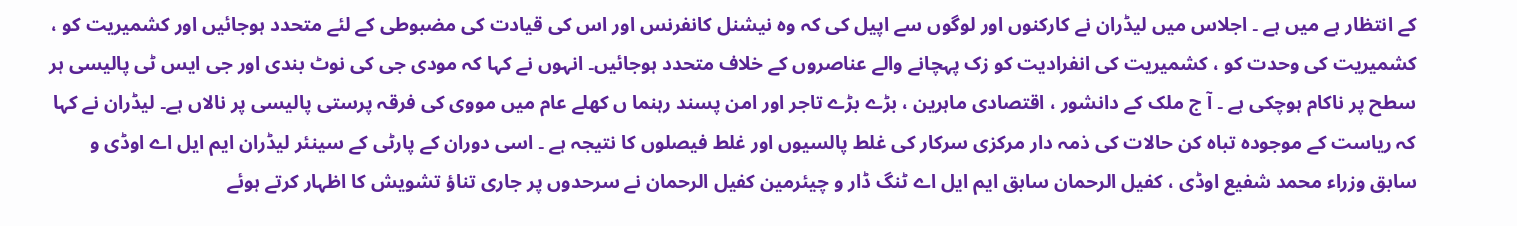کے انتظار ہے میں ہے ۔ اجلاس میں لیڈران نے کارکنوں اور لوگوں سے اپیل کی کہ وہ نیشنل کانفرنس اور اس کی قیادت کی مضبوطی کے لئے متحدد ہوجائیں اور کشمیریت کو ، کشمیریت کی وحدت کو ، کشمیریت کی انفرادیت کو زک پہچانے والے عناصروں کے خلاف متحدد ہوجائیں۔ انہوں نے کہا کہ مودی جی کی نوٹ بندی اور جی ایس ٹی پالیسی ہر سطح پر ناکام ہوچکی ہے ۔ آ ج ملک کے دانشور ، اقتصادی ماہرین ، بڑے بڑے تاجر اور امن پسند رہنما ں کھلے عام میں مووی کی فرقہ پرستی پالیسی پر نالاں ہے۔ لیڈران نے کہا کہ ریاست کے موجودہ تباہ کن حالات کی ذمہ دار مرکزی سرکار کی غلط پالسیوں اور غلط فیصلوں کا نتیجہ ہے ۔ اسی دوران کے پارٹی کے سینئر لیڈران ایم ایل اے اوڈی و سابق وزراء محمد شفیع اوڈی ، کفیل الرحمان سابق ایم ایل اے ٹنگ ڈار و چیئرمین کفیل الرحمان نے سرحدوں پر جاری تناؤ تشویش کا اظہار کرتے ہوئے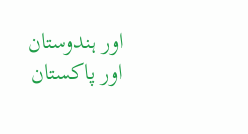اور ہندوستان اور پاکستان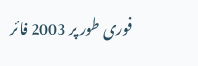فوری طور پر 2003 فائر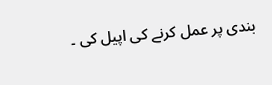بندی پر عمل کرنے کی اپیل کی ۔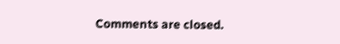Comments are closed.